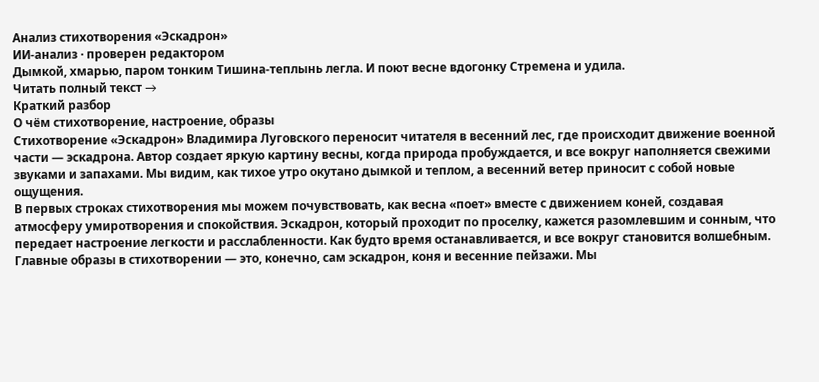Анализ стихотворения «Эскадрон»
ИИ-анализ · проверен редактором
Дымкой, хмарью, паром тонким Тишина-теплынь легла. И поют весне вдогонку Стремена и удила.
Читать полный текст →
Краткий разбор
О чём стихотворение, настроение, образы
Стихотворение «Эскадрон» Владимира Луговского переносит читателя в весенний лес, где происходит движение военной части — эскадрона. Автор создает яркую картину весны, когда природа пробуждается, и все вокруг наполняется свежими звуками и запахами. Мы видим, как тихое утро окутано дымкой и теплом, а весенний ветер приносит с собой новые ощущения.
В первых строках стихотворения мы можем почувствовать, как весна «поет» вместе с движением коней, создавая атмосферу умиротворения и спокойствия. Эскадрон, который проходит по проселку, кажется разомлевшим и сонным, что передает настроение легкости и расслабленности. Как будто время останавливается, и все вокруг становится волшебным.
Главные образы в стихотворении — это, конечно, сам эскадрон, коня и весенние пейзажи. Мы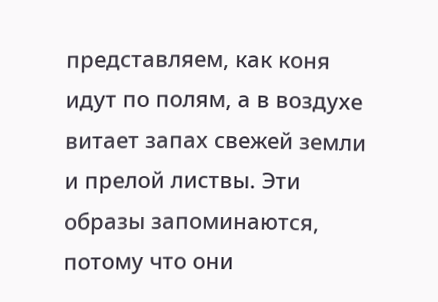представляем, как коня идут по полям, а в воздухе витает запах свежей земли и прелой листвы. Эти образы запоминаются, потому что они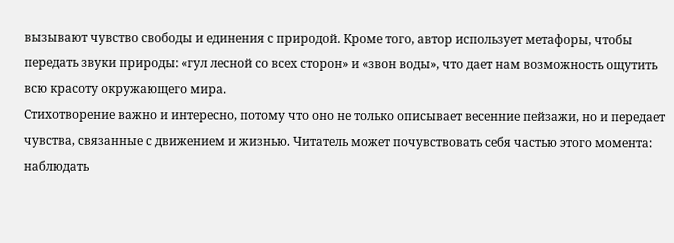вызывают чувство свободы и единения с природой. Кроме того, автор использует метафоры, чтобы передать звуки природы: «гул лесной со всех сторон» и «звон воды», что дает нам возможность ощутить всю красоту окружающего мира.
Стихотворение важно и интересно, потому что оно не только описывает весенние пейзажи, но и передает чувства, связанные с движением и жизнью. Читатель может почувствовать себя частью этого момента: наблюдать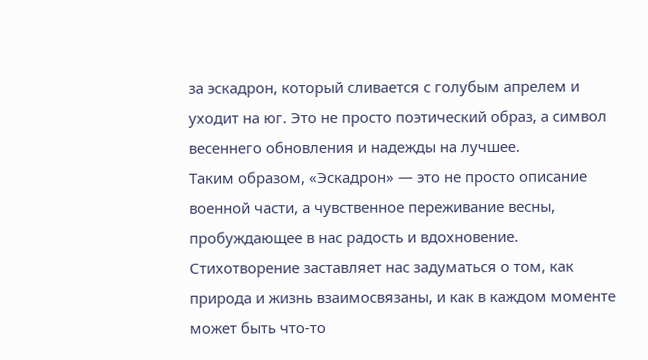за эскадрон, который сливается с голубым апрелем и уходит на юг. Это не просто поэтический образ, а символ весеннего обновления и надежды на лучшее.
Таким образом, «Эскадрон» — это не просто описание военной части, а чувственное переживание весны, пробуждающее в нас радость и вдохновение. Стихотворение заставляет нас задуматься о том, как природа и жизнь взаимосвязаны, и как в каждом моменте может быть что-то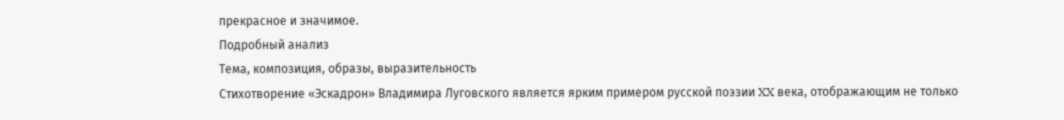прекрасное и значимое.
Подробный анализ
Тема, композиция, образы, выразительность
Стихотворение «Эскадрон» Владимира Луговского является ярким примером русской поэзии XX века, отображающим не только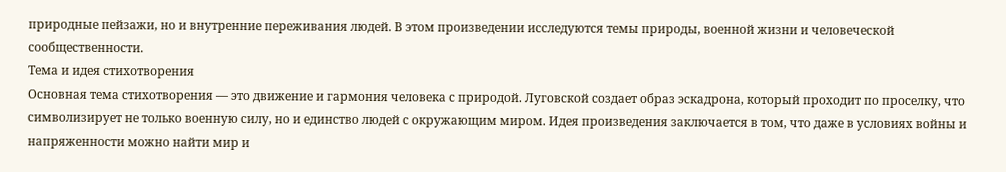природные пейзажи, но и внутренние переживания людей. В этом произведении исследуются темы природы, военной жизни и человеческой сообщественности.
Тема и идея стихотворения
Основная тема стихотворения — это движение и гармония человека с природой. Луговской создает образ эскадрона, который проходит по проселку, что символизирует не только военную силу, но и единство людей с окружающим миром. Идея произведения заключается в том, что даже в условиях войны и напряженности можно найти мир и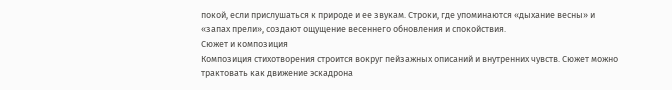покой, если прислушаться к природе и ее звукам. Строки, где упоминаются «дыхание весны» и «запах прели», создают ощущение весеннего обновления и спокойствия.
Сюжет и композиция
Композиция стихотворения строится вокруг пейзажных описаний и внутренних чувств. Сюжет можно трактовать как движение эскадрона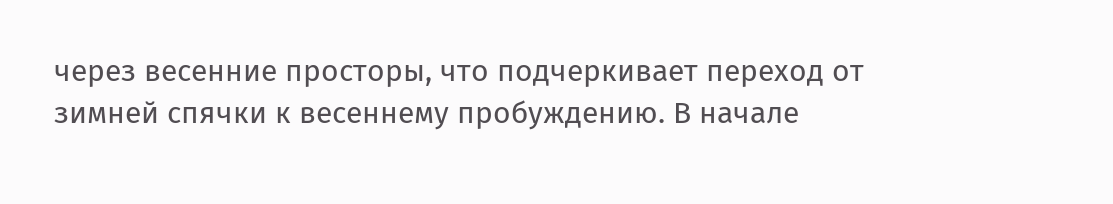через весенние просторы, что подчеркивает переход от зимней спячки к весеннему пробуждению. В начале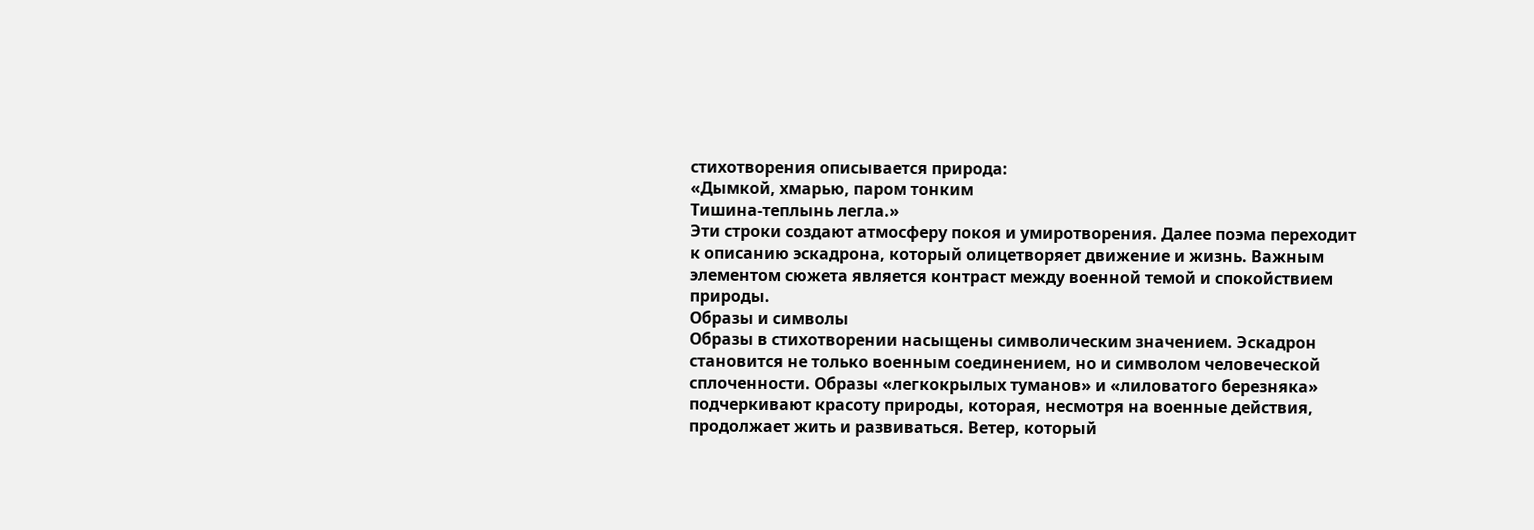стихотворения описывается природа:
«Дымкой, хмарью, паром тонким
Тишина-теплынь легла.»
Эти строки создают атмосферу покоя и умиротворения. Далее поэма переходит к описанию эскадрона, который олицетворяет движение и жизнь. Важным элементом сюжета является контраст между военной темой и спокойствием природы.
Образы и символы
Образы в стихотворении насыщены символическим значением. Эскадрон становится не только военным соединением, но и символом человеческой сплоченности. Образы «легкокрылых туманов» и «лиловатого березняка» подчеркивают красоту природы, которая, несмотря на военные действия, продолжает жить и развиваться. Ветер, который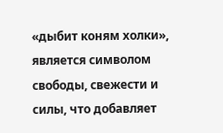«дыбит коням холки», является символом свободы, свежести и силы, что добавляет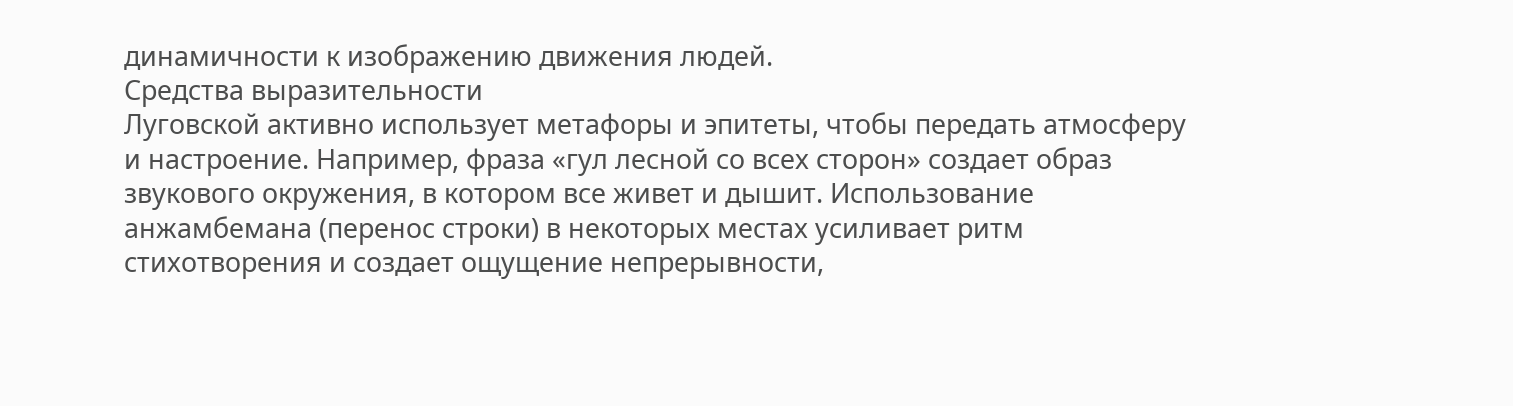динамичности к изображению движения людей.
Средства выразительности
Луговской активно использует метафоры и эпитеты, чтобы передать атмосферу и настроение. Например, фраза «гул лесной со всех сторон» создает образ звукового окружения, в котором все живет и дышит. Использование анжамбемана (перенос строки) в некоторых местах усиливает ритм стихотворения и создает ощущение непрерывности,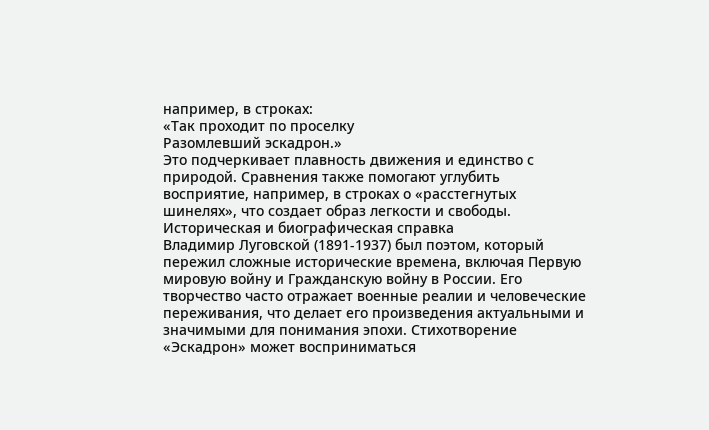например, в строках:
«Так проходит по проселку
Разомлевший эскадрон.»
Это подчеркивает плавность движения и единство с природой. Сравнения также помогают углубить восприятие, например, в строках о «расстегнутых шинелях», что создает образ легкости и свободы.
Историческая и биографическая справка
Владимир Луговской (1891-1937) был поэтом, который пережил сложные исторические времена, включая Первую мировую войну и Гражданскую войну в России. Его творчество часто отражает военные реалии и человеческие переживания, что делает его произведения актуальными и значимыми для понимания эпохи. Стихотворение «Эскадрон» может восприниматься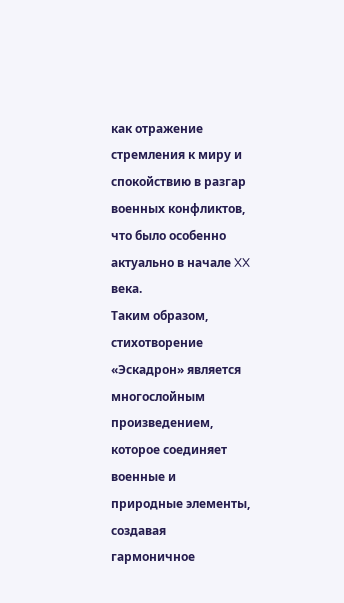как отражение стремления к миру и спокойствию в разгар военных конфликтов, что было особенно актуально в начале XX века.
Таким образом, стихотворение «Эскадрон» является многослойным произведением, которое соединяет военные и природные элементы, создавая гармоничное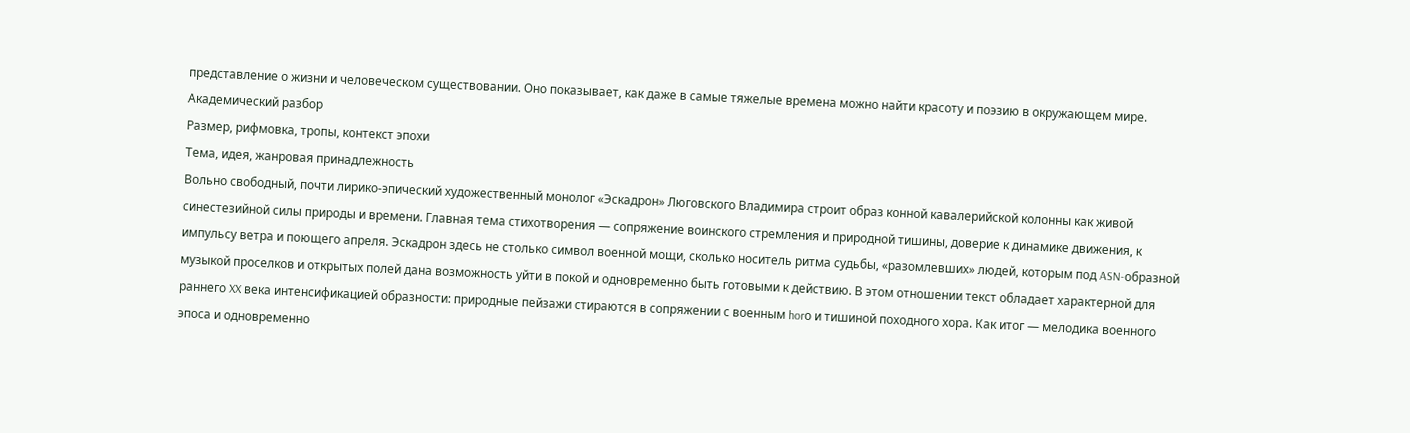представление о жизни и человеческом существовании. Оно показывает, как даже в самые тяжелые времена можно найти красоту и поэзию в окружающем мире.
Академический разбор
Размер, рифмовка, тропы, контекст эпохи
Тема, идея, жанровая принадлежность
Вольно свободный, почти лирико-эпический художественный монолог «Эскадрон» Люговского Владимира строит образ конной кавалерийской колонны как живой синестезийной силы природы и времени. Главная тема стихотворения — сопряжение воинского стремления и природной тишины, доверие к динамике движения, к импульсу ветра и поющего апреля. Эскадрон здесь не столько символ военной мощи, сколько носитель ритма судьбы, «разомлевших» людей, которым под ASN-образной музыкой проселков и открытых полей дана возможность уйти в покой и одновременно быть готовыми к действию. В этом отношении текст обладает характерной для раннего XX века интенсификацией образности: природные пейзажи стираются в сопряжении с военным horо и тишиной походного хора. Как итог — мелодика военного эпоса и одновременно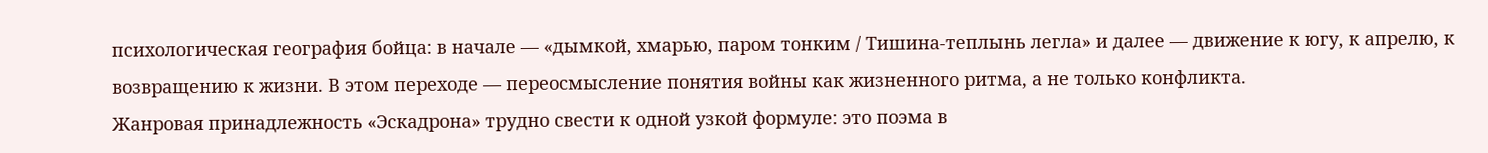психологическая география бойца: в начале — «дымкой, хмарью, паром тонким / Тишина-теплынь легла» и далее — движение к югу, к апрелю, к возвращению к жизни. В этом переходе — переосмысление понятия войны как жизненного ритма, а не только конфликта.
Жанровая принадлежность «Эскадрона» трудно свести к одной узкой формуле: это поэма в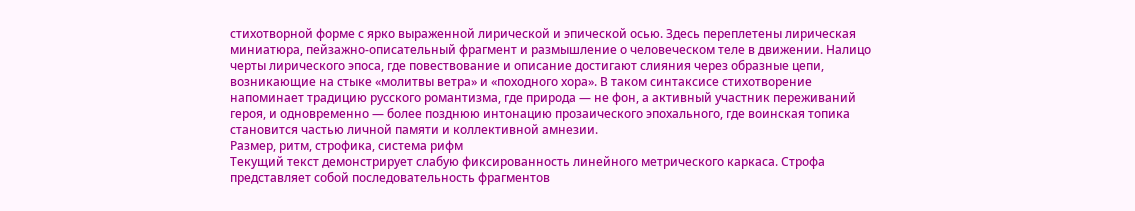стихотворной форме с ярко выраженной лирической и эпической осью. Здесь переплетены лирическая миниатюра, пейзажно-описательный фрагмент и размышление о человеческом теле в движении. Налицо черты лирического эпоса, где повествование и описание достигают слияния через образные цепи, возникающие на стыке «молитвы ветра» и «походного хора». В таком синтаксисе стихотворение напоминает традицию русского романтизма, где природа — не фон, а активный участник переживаний героя, и одновременно — более позднюю интонацию прозаического эпохального, где воинская топика становится частью личной памяти и коллективной амнезии.
Размер, ритм, строфика, система рифм
Текущий текст демонстрирует слабую фиксированность линейного метрического каркаса. Строфа представляет собой последовательность фрагментов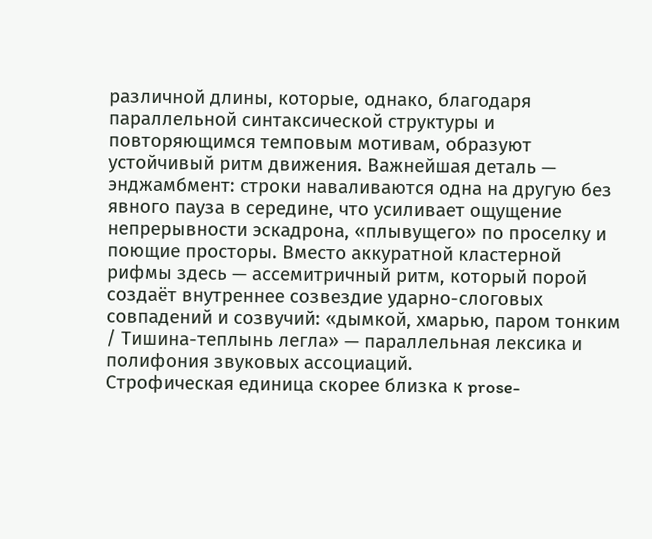различной длины, которые, однако, благодаря параллельной синтаксической структуры и повторяющимся темповым мотивам, образуют устойчивый ритм движения. Важнейшая деталь — энджамбмент: строки наваливаются одна на другую без явного пауза в середине, что усиливает ощущение непрерывности эскадрона, «плывущего» по проселку и поющие просторы. Вместо аккуратной кластерной рифмы здесь — ассемитричный ритм, который порой создаёт внутреннее созвездие ударно-слоговых совпадений и созвучий: «дымкой, хмарью, паром тонким / Тишина-теплынь легла» — параллельная лексика и полифония звуковых ассоциаций.
Строфическая единица скорее близка к prose-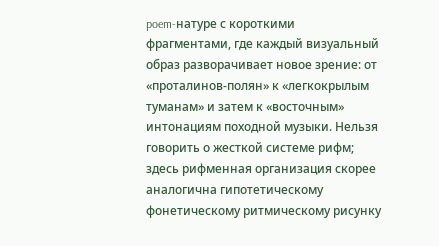poem-натуре с короткими фрагментами, где каждый визуальный образ разворачивает новое зрение: от «проталинов-полян» к «легкокрылым туманам» и затем к «восточным» интонациям походной музыки. Нельзя говорить о жесткой системе рифм; здесь рифменная организация скорее аналогична гипотетическому фонетическому ритмическому рисунку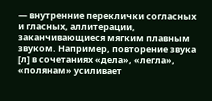— внутренние переклички согласных и гласных, аллитерации, заканчивающиеся мягким плавным звуком. Например, повторение звука [л] в сочетаниях «дела», «легла», «полянам» усиливает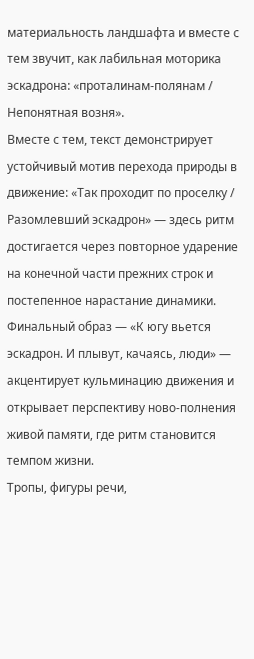материальность ландшафта и вместе с тем звучит, как лабильная моторика эскадрона: «проталинам-полянам / Непонятная возня».
Вместе с тем, текст демонстрирует устойчивый мотив перехода природы в движение: «Так проходит по проселку / Разомлевший эскадрон» — здесь ритм достигается через повторное ударение на конечной части прежних строк и постепенное нарастание динамики. Финальный образ — «К югу вьется эскадрон. И плывут, качаясь, люди» — акцентирует кульминацию движения и открывает перспективу ново‑полнения живой памяти, где ритм становится темпом жизни.
Тропы, фигуры речи,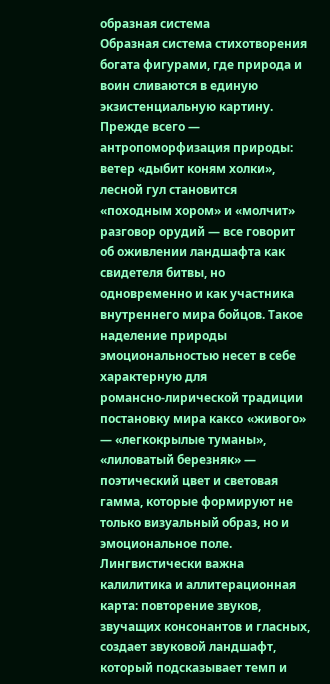образная система
Образная система стихотворения богата фигурами, где природа и воин сливаются в единую экзистенциальную картину. Прежде всего — антропоморфизация природы: ветер «дыбит коням холки», лесной гул становится «походным хором» и «молчит» разговор орудий — все говорит об оживлении ландшафта как свидетеля битвы, но одновременно и как участника внутреннего мира бойцов. Такое наделение природы эмоциональностью несет в себе характерную для романсно‑лирической традиции постановку мира какco «живого» — «легкокрылые туманы», «лиловатый березняк» — поэтический цвет и световая гамма, которые формируют не только визуальный образ, но и эмоциональное поле.
Лингвистически важна калилитика и аллитерационная карта: повторение звуков, звучащих консонантов и гласных, создает звуковой ландшафт, который подсказывает темп и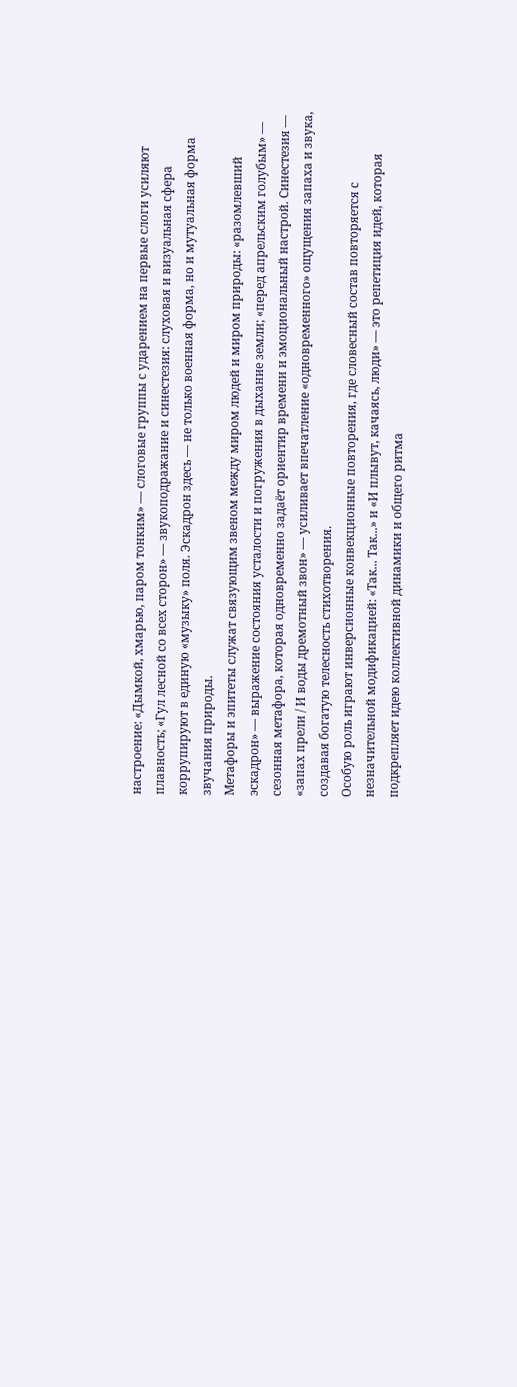настроение: «Дымкой, хмарью, паром тонким» — слоговые группы с ударением на первые слоги усиляют плавность; «Гул лесной со всех сторон» — звукоподражание и синестезия: слуховая и визуальная сфера коррупируют в единую «музыку» поля. Эскадрон здесь — не только военная форма, но и мутуальная форма звучания природы.
Метафоры и эпитеты служат связующим звеном между миром людей и миром природы: «разомлевший эскадрон» — выражение состояния усталости и погружения в дыхание земли; «перед апрельским голубым» — сезонная метафора, которая одновременно задаёт ориентир времени и эмоциональный настрой. Синестезия — «запах прели / И воды дремотный звон» — усиливает впечатление «одновременного» ощущения запаха и звука, создавая богатую телесность стихотворения.
Особую роль играют инверсионные конвекционные повторения, где словесный состав повторяется с незначительной модификацией: «Так... Так...» и «И плывут, качаясь, люди» — это репетиция идей, которая подкрепляет идею коллективной динамики и общего ритма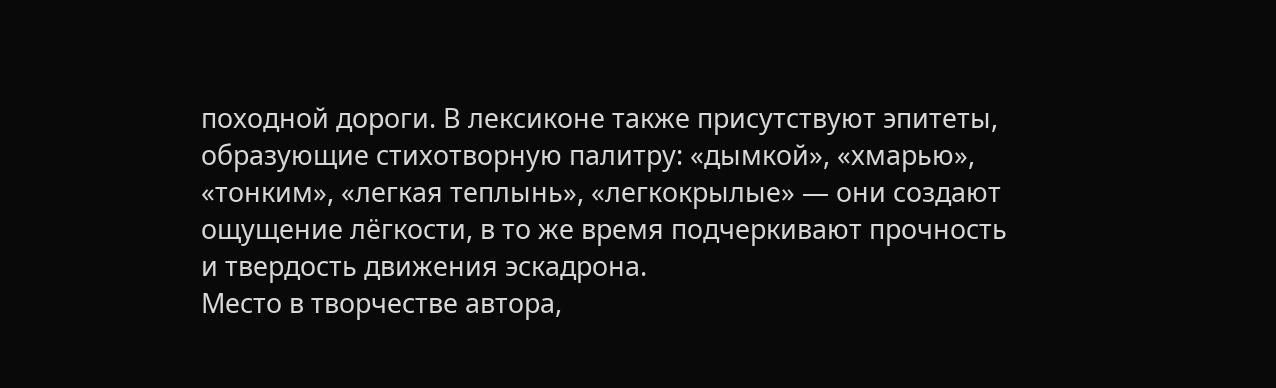походной дороги. В лексиконе также присутствуют эпитеты, образующие стихотворную палитру: «дымкой», «хмарью», «тонким», «легкая теплынь», «легкокрылые» — они создают ощущение лёгкости, в то же время подчеркивают прочность и твердость движения эскадрона.
Место в творчестве автора,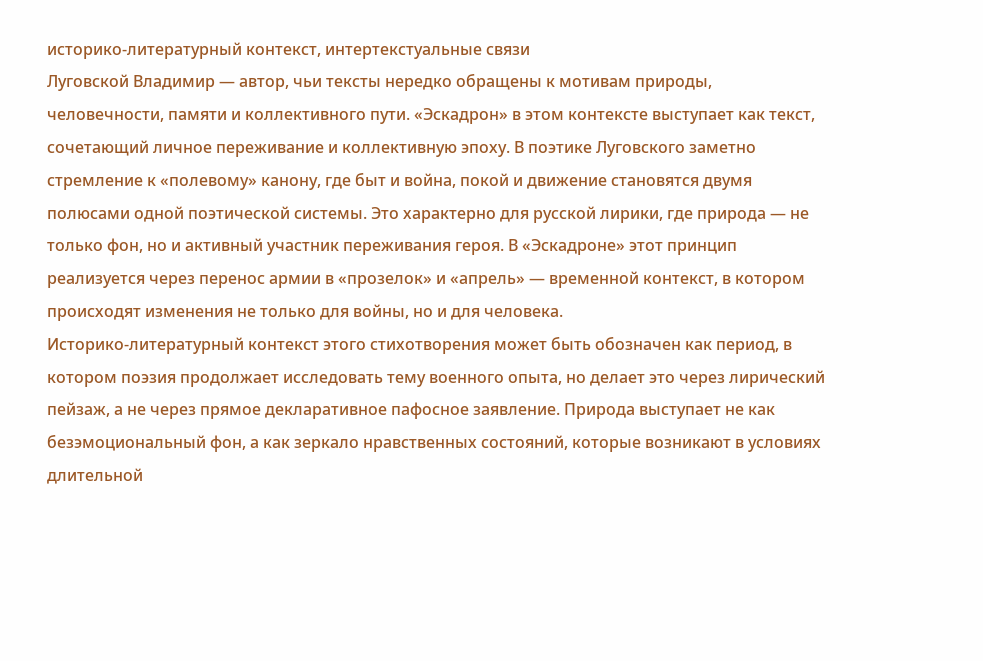историко-литературный контекст, интертекстуальные связи
Луговской Владимир — автор, чьи тексты нередко обращены к мотивам природы, человечности, памяти и коллективного пути. «Эскадрон» в этом контексте выступает как текст, сочетающий личное переживание и коллективную эпоху. В поэтике Луговского заметно стремление к «полевому» канону, где быт и война, покой и движение становятся двумя полюсами одной поэтической системы. Это характерно для русской лирики, где природа — не только фон, но и активный участник переживания героя. В «Эскадроне» этот принцип реализуется через перенос армии в «прозелок» и «апрель» — временной контекст, в котором происходят изменения не только для войны, но и для человека.
Историко-литературный контекст этого стихотворения может быть обозначен как период, в котором поэзия продолжает исследовать тему военного опыта, но делает это через лирический пейзаж, а не через прямое декларативное пафосное заявление. Природа выступает не как безэмоциональный фон, а как зеркало нравственных состояний, которые возникают в условиях длительной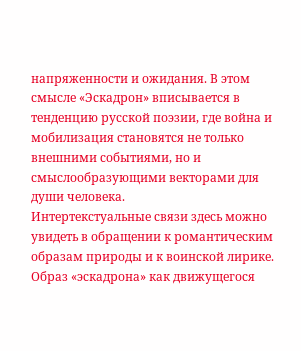напряженности и ожидания. В этом смысле «Эскадрон» вписывается в тенденцию русской поэзии, где война и мобилизация становятся не только внешними событиями, но и смыслообразующими векторами для души человека.
Интертекстуальные связи здесь можно увидеть в обращении к романтическим образам природы и к воинской лирике. Образ «эскадрона» как движущегося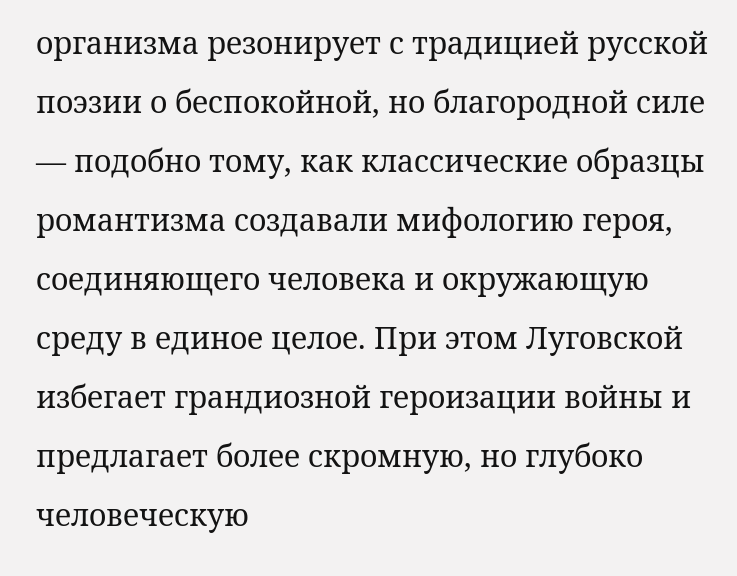организма резонирует с традицией русской поэзии о беспокойной, но благородной силе — подобно тому, как классические образцы романтизма создавали мифологию героя, соединяющего человека и окружающую среду в единое целое. При этом Луговской избегает грандиозной героизации войны и предлагает более скромную, но глубоко человеческую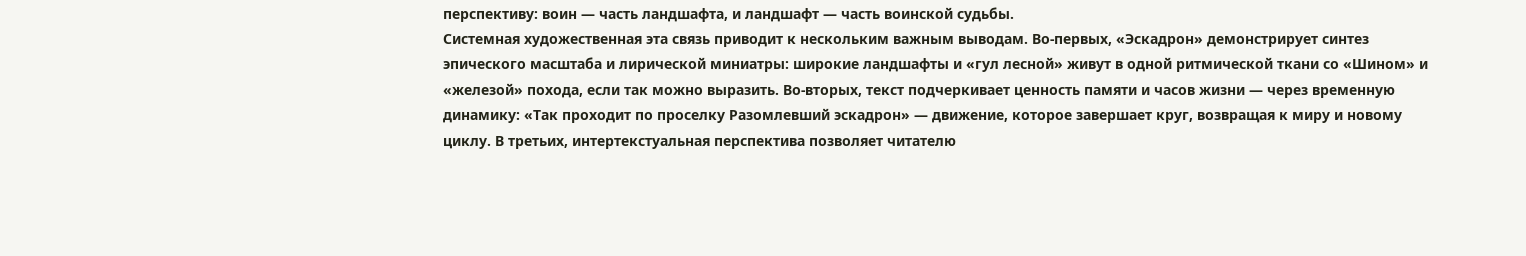перспективу: воин — часть ландшафта, и ландшафт — часть воинской судьбы.
Системная художественная эта связь приводит к нескольким важным выводам. Во‑первых, «Эскадрон» демонстрирует синтез эпического масштаба и лирической миниатры: широкие ландшафты и «гул лесной» живут в одной ритмической ткани со «Шином» и «железой» похода, если так можно выразить. Во‑вторых, текст подчеркивает ценность памяти и часов жизни — через временную динамику: «Так проходит по проселку Разомлевший эскадрон» — движение, которое завершает круг, возвращая к миру и новому циклу. В третьих, интертекстуальная перспектива позволяет читателю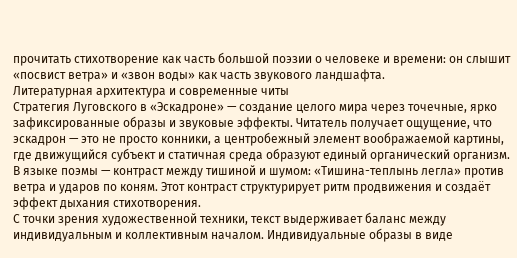прочитать стихотворение как часть большой поэзии о человеке и времени: он слышит «посвист ветра» и «звон воды» как часть звукового ландшафта.
Литературная архитектура и современные читы
Стратегия Луговского в «Эскадроне» — создание целого мира через точечные, ярко зафиксированные образы и звуковые эффекты. Читатель получает ощущение, что эскадрон — это не просто конники, а центробежный элемент воображаемой картины, где движущийся субъект и статичная среда образуют единый органический организм. В языке поэмы — контраст между тишиной и шумом: «Тишина-теплынь легла» против ветра и ударов по коням. Этот контраст структурирует ритм продвижения и создаёт эффект дыхания стихотворения.
С точки зрения художественной техники, текст выдерживает баланс между индивидуальным и коллективным началом. Индивидуальные образы в виде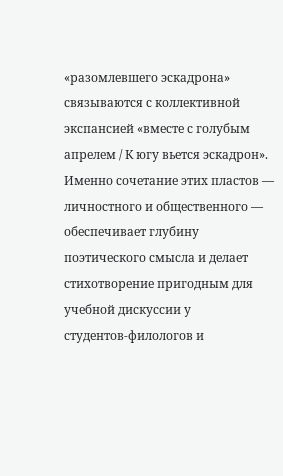«разомлевшего эскадрона» связываются с коллективной экспансией «вместе с голубым апрелем / К югу вьется эскадрон». Именно сочетание этих пластов — личностного и общественного — обеспечивает глубину поэтического смысла и делает стихотворение пригодным для учебной дискуссии у студентов‑филологов и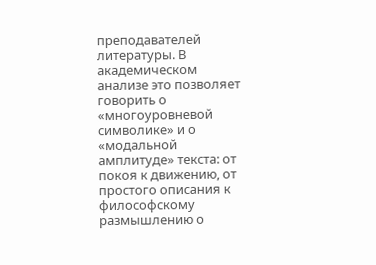преподавателей литературы. В академическом анализе это позволяет говорить о «многоуровневой символике» и о «модальной амплитуде» текста: от покоя к движению, от простого описания к философскому размышлению о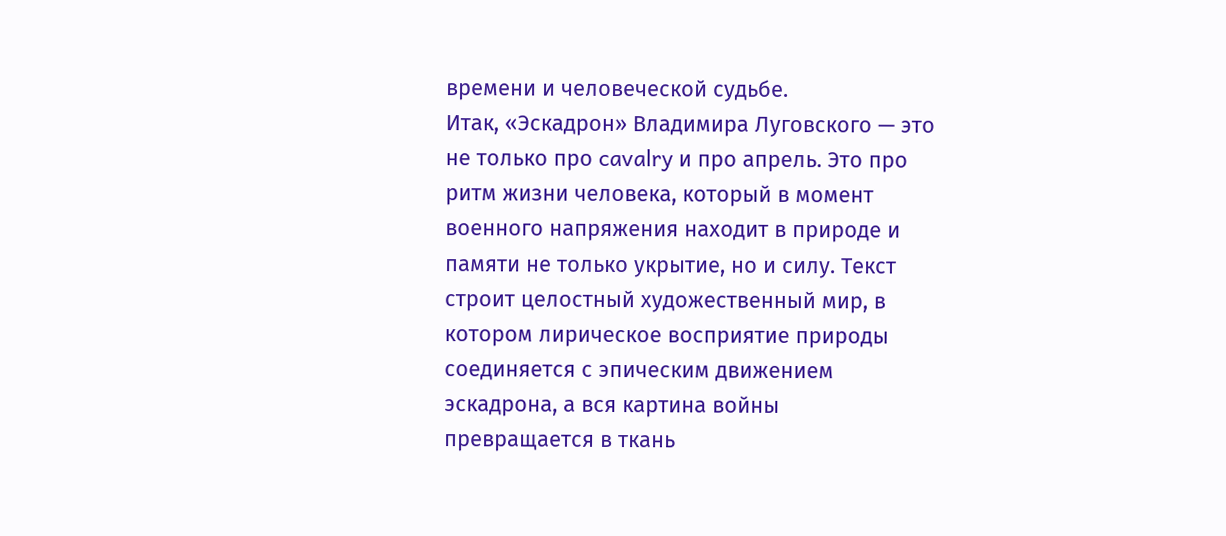времени и человеческой судьбе.
Итак, «Эскадрон» Владимира Луговского — это не только про cavalry и про апрель. Это про ритм жизни человека, который в момент военного напряжения находит в природе и памяти не только укрытие, но и силу. Текст строит целостный художественный мир, в котором лирическое восприятие природы соединяется с эпическим движением эскадрона, а вся картина войны превращается в ткань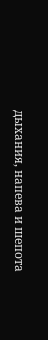дыхания, напева и шепота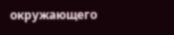окружающего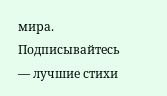мира.
Подписывайтесь — лучшие стихи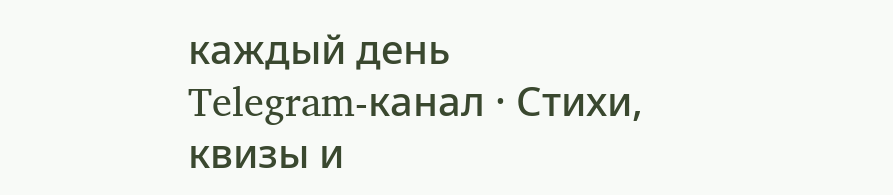каждый день
Telegram-канал · Стихи, квизы и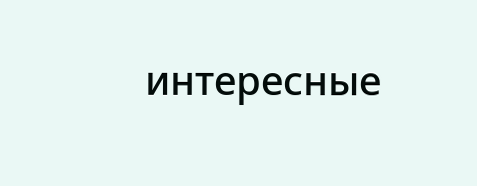интересные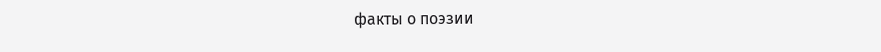факты о поэзии